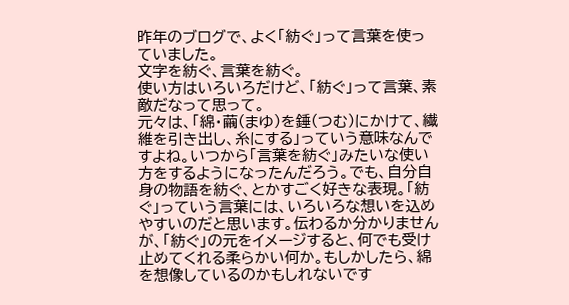昨年のブログで、よく「紡ぐ」って言葉を使っていました。
文字を紡ぐ、言葉を紡ぐ。
使い方はいろいろだけど、「紡ぐ」って言葉、素敵だなって思って。
元々は、「綿・繭(まゆ)を錘(つむ)にかけて、繊維を引き出し、糸にする」っていう意味なんですよね。いつから「言葉を紡ぐ」みたいな使い方をするようになったんだろう。でも、自分自身の物語を紡ぐ、とかすごく好きな表現。「紡ぐ」っていう言葉には、いろいろな想いを込めやすいのだと思います。伝わるか分かりませんが、「紡ぐ」の元をイメージすると、何でも受け止めてくれる柔らかい何か。もしかしたら、綿を想像しているのかもしれないです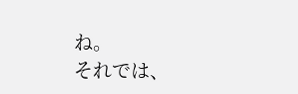ね。
それでは、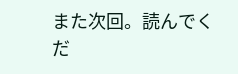また次回。読んでくだ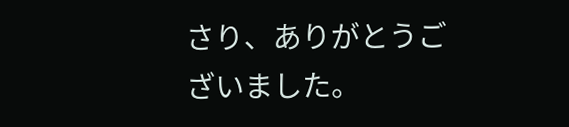さり、ありがとうございました。